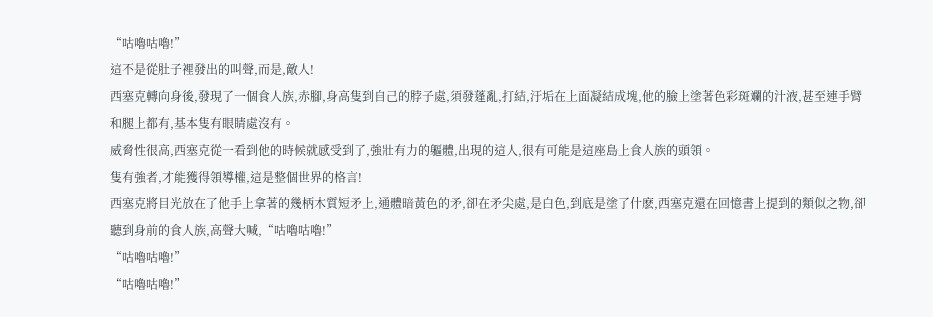“咕嚕咕嚕!”
這不是從肚子裡發出的叫聲,而是,敵人!
西塞克轉向身後,發現了一個食人族,赤腳,身高隻到自己的脖子處,須發蓬亂,打結,汙垢在上面凝結成塊,他的臉上塗著色彩斑斕的汁液,甚至連手臂和腿上都有,基本隻有眼睛處沒有。
威脅性很高,西塞克從一看到他的時候就感受到了,強壯有力的軀體,出現的這人,很有可能是這座島上食人族的頭領。
隻有強者,才能獲得領導權,這是整個世界的格言!
西塞克將目光放在了他手上拿著的幾柄木質短矛上,通體暗黃色的矛,卻在矛尖處,是白色,到底是塗了什麽,西塞克還在回憶書上提到的類似之物,卻聽到身前的食人族,高聲大喊,“咕嚕咕嚕!”
“咕嚕咕嚕!”
“咕嚕咕嚕!”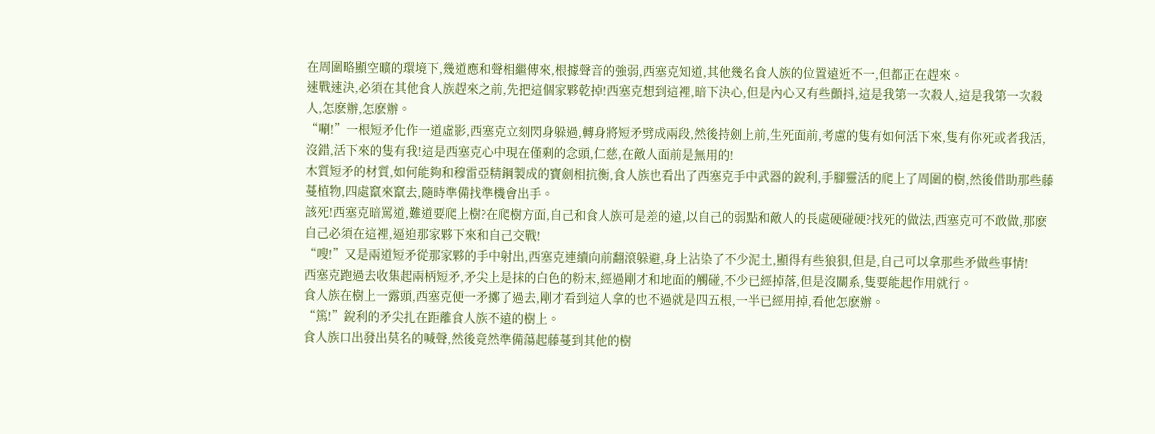在周圍略顯空曠的環境下,幾道應和聲相繼傳來,根據聲音的強弱,西塞克知道,其他幾名食人族的位置遠近不一,但都正在趕來。
速戰速決,必須在其他食人族趕來之前,先把這個家夥乾掉!西塞克想到這裡,暗下決心,但是內心又有些顫抖,這是我第一次殺人,這是我第一次殺人,怎麽辦,怎麽辦。
“唰!”一根短矛化作一道虛影,西塞克立刻閃身躲過,轉身將短矛劈成兩段,然後持劍上前,生死面前,考慮的隻有如何活下來,隻有你死或者我活,沒錯,活下來的隻有我!這是西塞克心中現在僅剩的念頭,仁慈,在敵人面前是無用的!
木質短矛的材質,如何能夠和穆雷亞精鋼製成的寶劍相抗衡,食人族也看出了西塞克手中武器的銳利,手腳靈活的爬上了周圍的樹,然後借助那些藤蔓植物,四處竄來竄去,隨時準備找準機會出手。
該死!西塞克暗罵道,難道要爬上樹?在爬樹方面,自己和食人族可是差的遠,以自己的弱點和敵人的長處硬碰硬?找死的做法,西塞克可不敢做,那麽自己必須在這裡,逼迫那家夥下來和自己交戰!
“嗖!”又是兩道短矛從那家夥的手中射出,西塞克連續向前翻滾躲避,身上沾染了不少泥土,顯得有些狼狽,但是,自己可以拿那些矛做些事情!
西塞克跑過去收集起兩柄短矛,矛尖上是抹的白色的粉末,經過剛才和地面的觸碰,不少已經掉落,但是沒關系,隻要能起作用就行。
食人族在樹上一露頭,西塞克便一矛擲了過去,剛才看到這人拿的也不過就是四五根,一半已經用掉,看他怎麽辦。
“篤!”銳利的矛尖扎在距離食人族不遠的樹上。
食人族口出發出莫名的喊聲,然後竟然準備蕩起藤蔓到其他的樹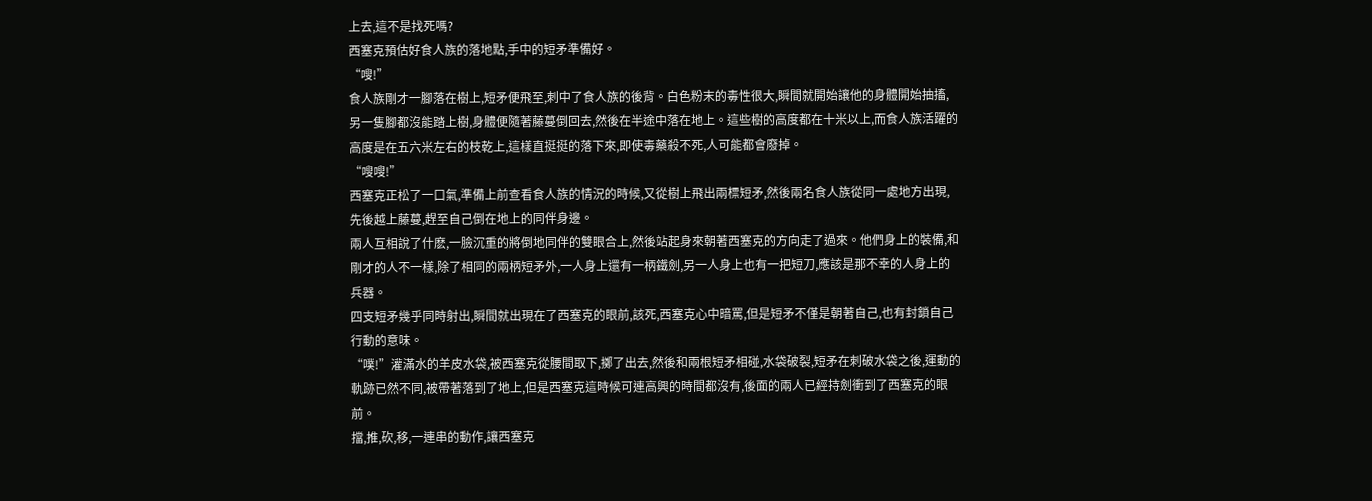上去,這不是找死嗎?
西塞克預估好食人族的落地點,手中的短矛準備好。
“嗖!”
食人族剛才一腳落在樹上,短矛便飛至,刺中了食人族的後背。白色粉末的毒性很大,瞬間就開始讓他的身體開始抽搐,另一隻腳都沒能踏上樹,身體便隨著藤蔓倒回去,然後在半途中落在地上。這些樹的高度都在十米以上,而食人族活躍的高度是在五六米左右的枝乾上,這樣直挺挺的落下來,即使毒藥殺不死,人可能都會廢掉。
“嗖嗖!”
西塞克正松了一口氣,準備上前查看食人族的情況的時候,又從樹上飛出兩標短矛,然後兩名食人族從同一處地方出現,先後越上藤蔓,趕至自己倒在地上的同伴身邊。
兩人互相說了什麽,一臉沉重的將倒地同伴的雙眼合上,然後站起身來朝著西塞克的方向走了過來。他們身上的裝備,和剛才的人不一樣,除了相同的兩柄短矛外,一人身上還有一柄鐵劍,另一人身上也有一把短刀,應該是那不幸的人身上的兵器。
四支短矛幾乎同時射出,瞬間就出現在了西塞克的眼前,該死,西塞克心中暗罵,但是短矛不僅是朝著自己,也有封鎖自己行動的意味。
“噗!”灌滿水的羊皮水袋,被西塞克從腰間取下,擲了出去,然後和兩根短矛相碰,水袋破裂,短矛在刺破水袋之後,運動的軌跡已然不同,被帶著落到了地上,但是西塞克這時候可連高興的時間都沒有,後面的兩人已經持劍衝到了西塞克的眼前。
擋,推,砍,移,一連串的動作,讓西塞克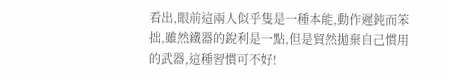看出,眼前這兩人似乎隻是一種本能,動作遲鈍而笨拙,雖然鐵器的銳利是一點,但是貿然拋棄自己慣用的武器,這種習慣可不好!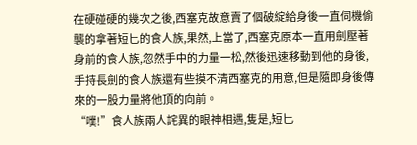在硬碰硬的幾次之後,西塞克故意賣了個破綻給身後一直伺機偷襲的拿著短匕的食人族,果然,上當了,西塞克原本一直用劍壓著身前的食人族,忽然手中的力量一松,然後迅速移動到他的身後,手持長劍的食人族還有些摸不清西塞克的用意,但是隨即身後傳來的一股力量將他頂的向前。
“噗!”食人族兩人詫異的眼神相遇,隻是,短匕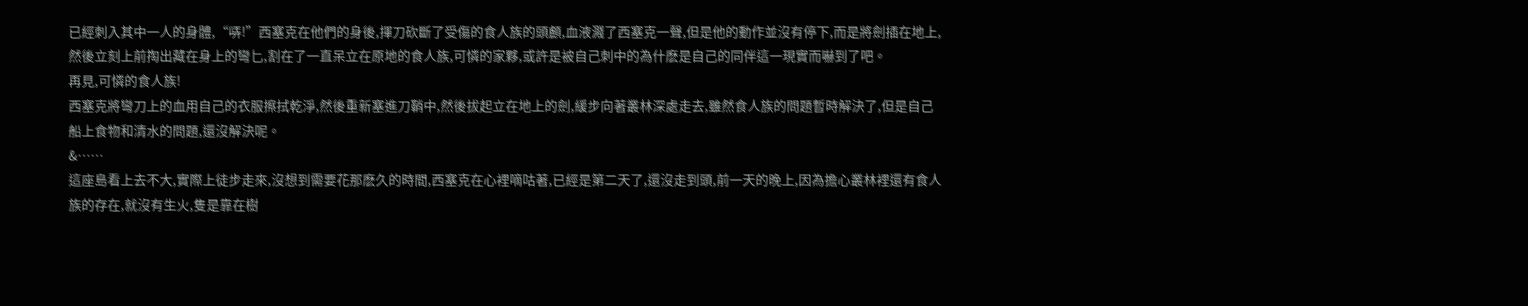已經刺入其中一人的身體,“哢!”西塞克在他們的身後,揮刀砍斷了受傷的食人族的頭顱,血液濺了西塞克一聲,但是他的動作並沒有停下,而是將劍插在地上,然後立刻上前掏出藏在身上的彎匕,割在了一直呆立在原地的食人族,可憐的家夥,或許是被自己刺中的為什麽是自己的同伴這一現實而嚇到了吧。
再見,可憐的食人族!
西塞克將彎刀上的血用自己的衣服擦拭乾淨,然後重新塞進刀鞘中,然後拔起立在地上的劍,緩步向著叢林深處走去,雖然食人族的問題暫時解決了,但是自己船上食物和清水的問題,還沒解決呢。
&……
這座島看上去不大,實際上徒步走來,沒想到需要花那麽久的時間,西塞克在心裡嘀咕著,已經是第二天了,還沒走到頭,前一天的晚上,因為擔心叢林裡還有食人族的存在,就沒有生火,隻是靠在樹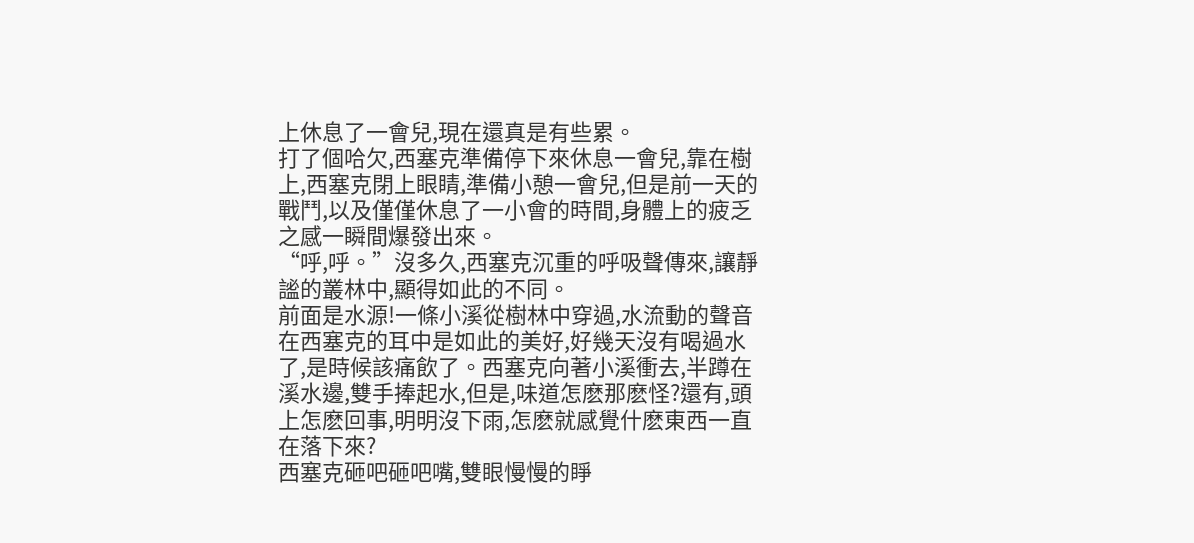上休息了一會兒,現在還真是有些累。
打了個哈欠,西塞克準備停下來休息一會兒,靠在樹上,西塞克閉上眼睛,準備小憩一會兒,但是前一天的戰鬥,以及僅僅休息了一小會的時間,身體上的疲乏之感一瞬間爆發出來。
“呼,呼。”沒多久,西塞克沉重的呼吸聲傳來,讓靜謐的叢林中,顯得如此的不同。
前面是水源!一條小溪從樹林中穿過,水流動的聲音在西塞克的耳中是如此的美好,好幾天沒有喝過水了,是時候該痛飲了。西塞克向著小溪衝去,半蹲在溪水邊,雙手捧起水,但是,味道怎麽那麽怪?還有,頭上怎麽回事,明明沒下雨,怎麽就感覺什麽東西一直在落下來?
西塞克砸吧砸吧嘴,雙眼慢慢的睜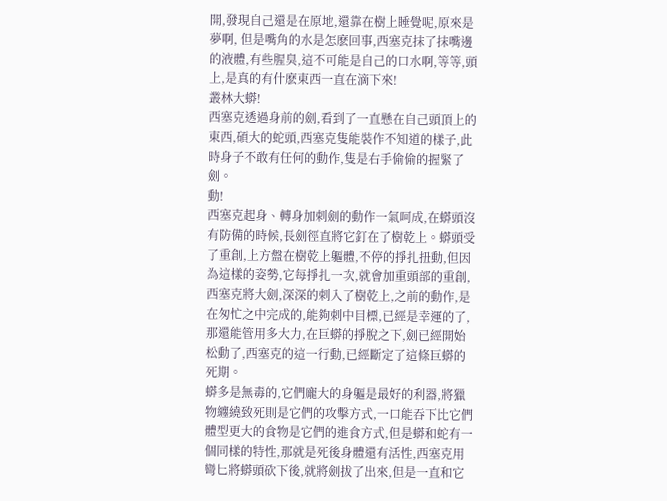開,發現自己還是在原地,還靠在樹上睡覺呢,原來是夢啊, 但是嘴角的水是怎麽回事,西塞克抹了抹嘴邊的液體,有些腥臭,這不可能是自己的口水啊,等等,頭上,是真的有什麽東西一直在滴下來!
叢林大蟒!
西塞克透過身前的劍,看到了一直懸在自己頭頂上的東西,碩大的蛇頭,西塞克隻能裝作不知道的樣子,此時身子不敢有任何的動作,隻是右手偷偷的握緊了劍。
動!
西塞克起身、轉身加刺劍的動作一氣呵成,在蟒頭沒有防備的時候,長劍徑直將它釘在了樹乾上。蟒頭受了重創,上方盤在樹乾上軀體,不停的掙扎扭動,但因為這樣的姿勢,它每掙扎一次,就會加重頭部的重創,西塞克將大劍,深深的刺入了樹乾上,之前的動作,是在匆忙之中完成的,能夠刺中目標,已經是幸運的了,那還能管用多大力,在巨蟒的掙脫之下,劍已經開始松動了,西塞克的這一行動,已經斷定了這條巨蟒的死期。
蟒多是無毒的,它們龐大的身軀是最好的利器,將獵物纏繞致死則是它們的攻擊方式,一口能吞下比它們體型更大的食物是它們的進食方式,但是蟒和蛇有一個同樣的特性,那就是死後身體還有活性,西塞克用彎匕將蟒頭砍下後,就將劍拔了出來,但是一直和它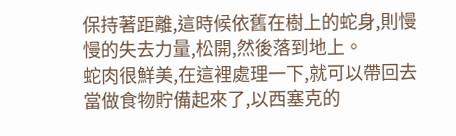保持著距離,這時候依舊在樹上的蛇身,則慢慢的失去力量,松開,然後落到地上。
蛇肉很鮮美,在這裡處理一下,就可以帶回去當做食物貯備起來了,以西塞克的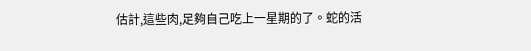估計,這些肉,足夠自己吃上一星期的了。蛇的活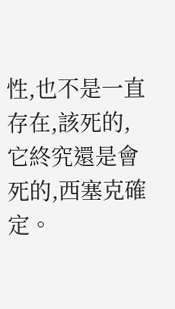性,也不是一直存在,該死的,它終究還是會死的,西塞克確定。